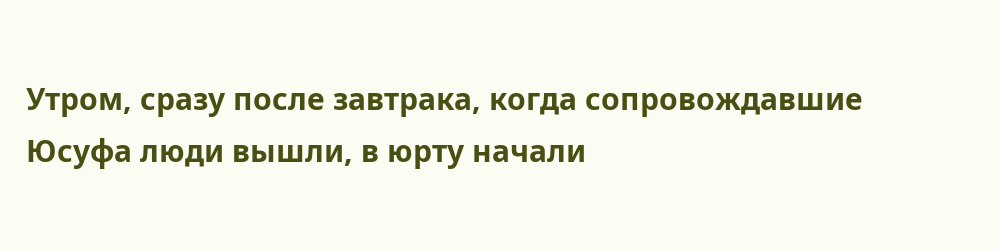Утром, сразу после завтрака, когда сопровождавшие Юсуфа люди вышли, в юрту начали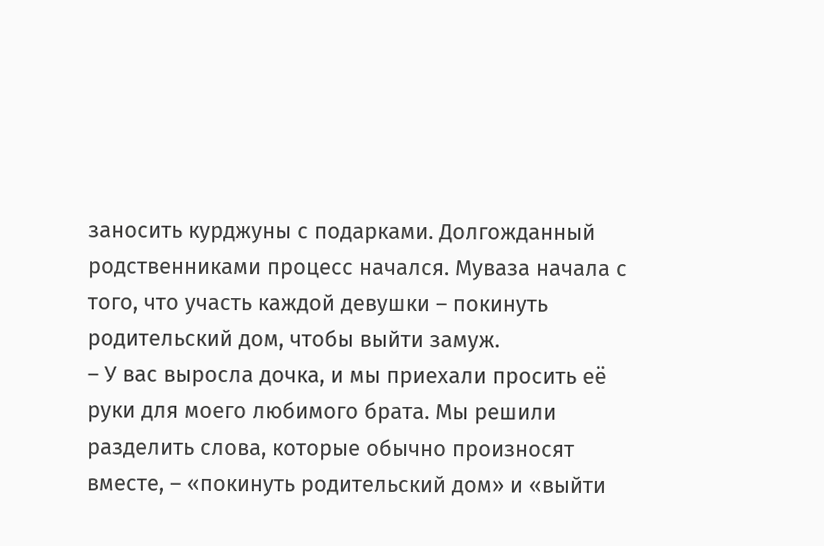заносить курджуны с подарками. Долгожданный родственниками процесс начался. Муваза начала с того, что участь каждой девушки – покинуть родительский дом, чтобы выйти замуж.
– У вас выросла дочка, и мы приехали просить её руки для моего любимого брата. Мы решили разделить слова, которые обычно произносят вместе, – «покинуть родительский дом» и «выйти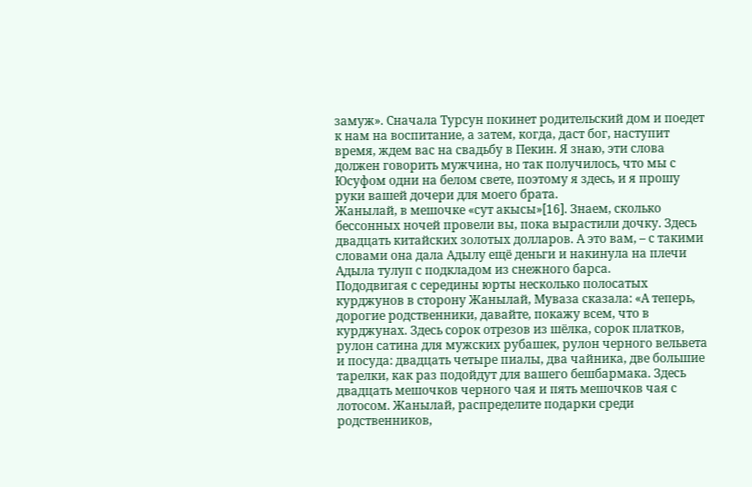замуж». Сначала Турсун покинет родительский дом и поедет к нам на воспитание, а затем, когда, даст бог, наступит время, ждем вас на свадьбу в Пекин. Я знаю, эти слова должен говорить мужчина, но так получилось, что мы с Юсуфом одни на белом свете, поэтому я здесь, и я прошу руки вашей дочери для моего брата.
Жанылай, в мешочке «сут акысы»[16]. Знаем, сколько бессонных ночей провели вы, пока вырастили дочку. Здесь двадцать китайских золотых долларов. А это вам, – с такими словами она дала Адылу ещё деньги и накинула на плечи Адыла тулуп с подкладом из снежного барса.
Пододвигая с середины юрты несколько полосатых курджунов в сторону Жанылай, Муваза сказала: «А теперь, дорогие родственники, давайте, покажу всем, что в курджунах. Здесь сорок отрезов из шёлка, сорок платков, рулон сатина для мужских рубашек, рулон черного вельвета и посуда: двадцать четыре пиалы, два чайника, две большие тарелки, как раз подойдут для вашего бешбармака. Здесь двадцать мешочков черного чая и пять мешочков чая с лотосом. Жанылай, распределите подарки среди родственников,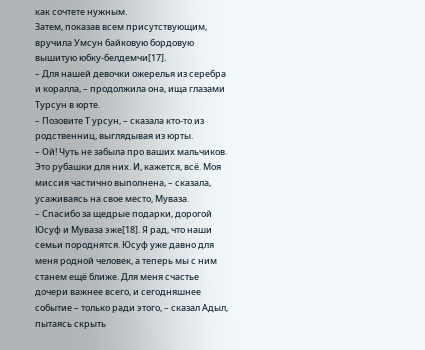как сочтете нужным.
Затем, показав всем присутствующим, вручила Умсун байковую бордовую вышитую юбку-белдемчи[17].
– Для нашей девочки ожерелья из серебра и коралла, – продолжила она, ища глазами Турсун в юрте.
– Позовите Т урсун, – сказала кто-то из родственниц, выглядывая из юрты.
– Ой! Чуть не забыла про ваших мальчиков. Это рубашки для них. И, кажется, всё. Моя миссия частично выполнена, – сказала, усаживаясь на свое место, Муваза.
– Спасибо за щедрые подарки, дорогой Юсуф и Муваза эже[18]. Я рад, что наши семьи породнятся. Юсуф уже давно для меня родной человек, а теперь мы с ним станем ещё ближе. Для меня счастье дочери важнее всего, и сегодняшнее событие – только ради этого, – сказал Адыл, пытаясь скрыть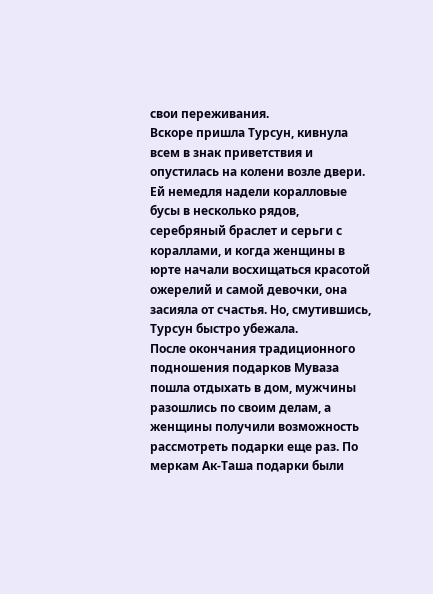свои переживания.
Вскоре пришла Турсун, кивнула всем в знак приветствия и опустилась на колени возле двери. Ей немедля надели коралловые бусы в несколько рядов, серебряный браслет и серьги с кораллами, и когда женщины в юрте начали восхищаться красотой ожерелий и самой девочки, она засияла от счастья. Но, смутившись, Турсун быстро убежала.
После окончания традиционного подношения подарков Муваза пошла отдыхать в дом, мужчины разошлись по своим делам, а женщины получили возможность рассмотреть подарки еще раз. По меркам Ак-Таша подарки были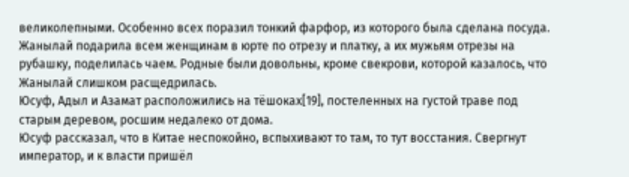великолепными. Особенно всех поразил тонкий фарфор, из которого была сделана посуда. Жанылай подарила всем женщинам в юрте по отрезу и платку, а их мужьям отрезы на рубашку, поделилась чаем. Родные были довольны, кроме свекрови, которой казалось, что Жанылай слишком расщедрилась.
Юсуф, Адыл и Азамат расположились на тёшоках[19], постеленных на густой траве под старым деревом, росшим недалеко от дома.
Юсуф рассказал, что в Китае неспокойно, вспыхивают то там, то тут восстания. Свергнут император, и к власти пришёл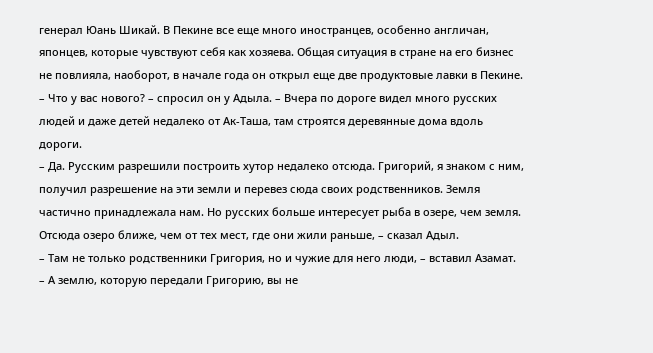генерал Юань Шикай. В Пекине все еще много иностранцев, особенно англичан, японцев, которые чувствуют себя как хозяева. Общая ситуация в стране на его бизнес не повлияла, наоборот, в начале года он открыл еще две продуктовые лавки в Пекине.
– Что у вас нового? – спросил он у Адыла. – Вчера по дороге видел много русских людей и даже детей недалеко от Ак-Таша, там строятся деревянные дома вдоль дороги.
– Да. Русским разрешили построить хутор недалеко отсюда. Григорий, я знаком с ним, получил разрешение на эти земли и перевез сюда своих родственников. Земля частично принадлежала нам. Но русских больше интересует рыба в озере, чем земля. Отсюда озеро ближе, чем от тех мест, где они жили раньше, – сказал Адыл.
– Там не только родственники Григория, но и чужие для него люди, – вставил Азамат.
– А землю, которую передали Григорию, вы не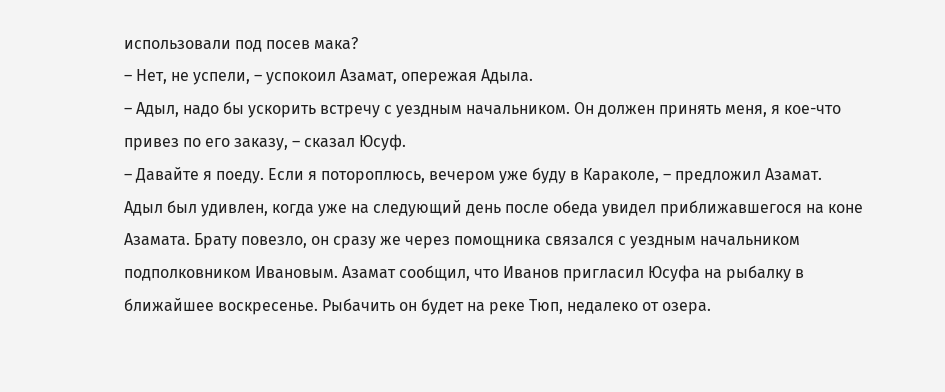использовали под посев мака?
– Нет, не успели, – успокоил Азамат, опережая Адыла.
– Адыл, надо бы ускорить встречу с уездным начальником. Он должен принять меня, я кое-что привез по его заказу, – сказал Юсуф.
– Давайте я поеду. Если я потороплюсь, вечером уже буду в Караколе, – предложил Азамат.
Адыл был удивлен, когда уже на следующий день после обеда увидел приближавшегося на коне Азамата. Брату повезло, он сразу же через помощника связался с уездным начальником подполковником Ивановым. Азамат сообщил, что Иванов пригласил Юсуфа на рыбалку в ближайшее воскресенье. Рыбачить он будет на реке Тюп, недалеко от озера.